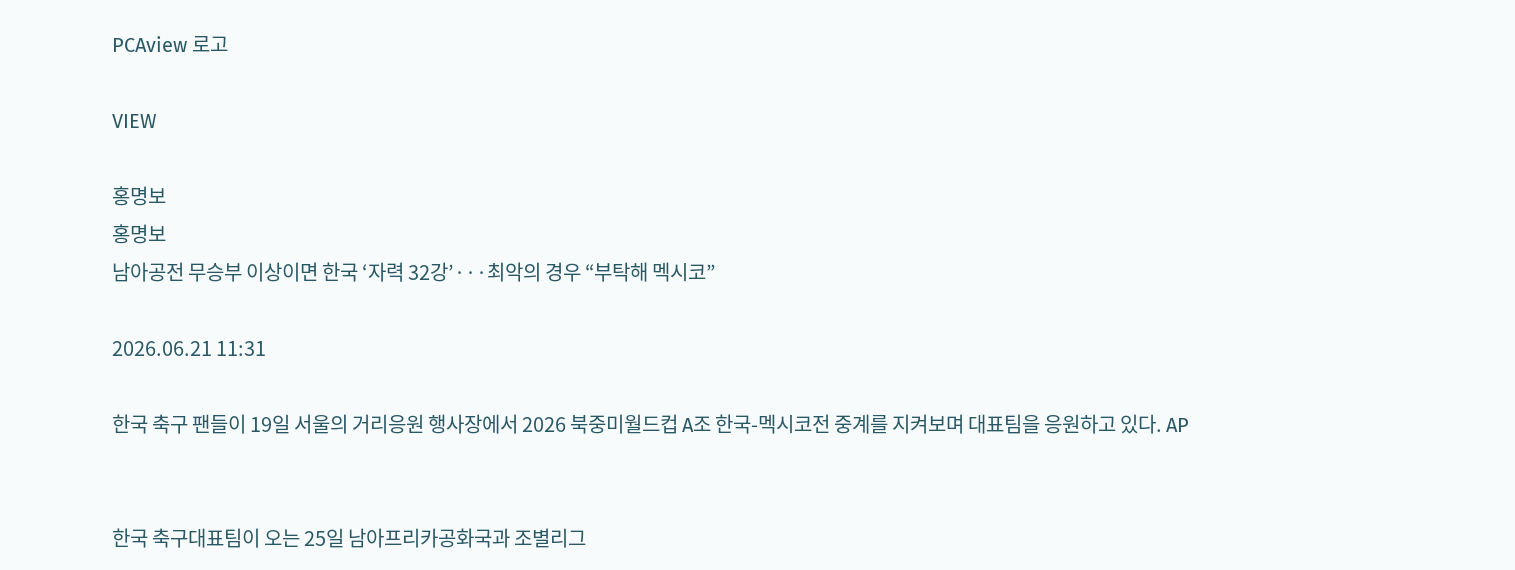PCAview 로고

VIEW

홍명보
홍명보
남아공전 무승부 이상이면 한국 ‘자력 32강’···최악의 경우 “부탁해 멕시코”

2026.06.21 11:31

한국 축구 팬들이 19일 서울의 거리응원 행사장에서 2026 북중미월드컵 A조 한국-멕시코전 중계를 지켜보며 대표팀을 응원하고 있다. AP


한국 축구대표팀이 오는 25일 남아프리카공화국과 조별리그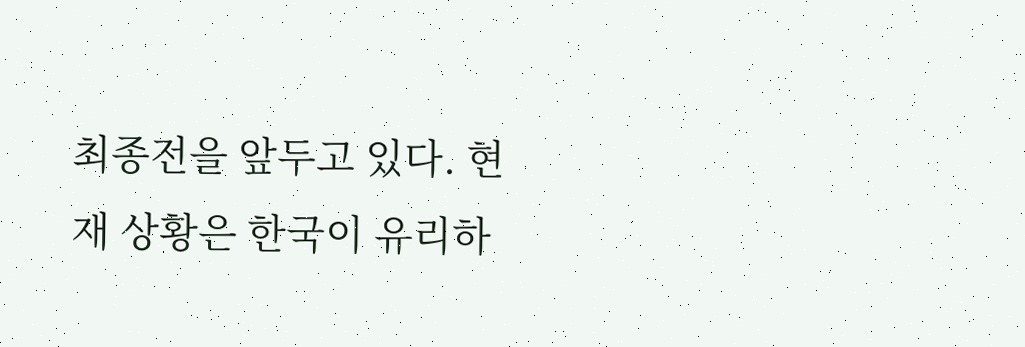최종전을 앞두고 있다. 현재 상황은 한국이 유리하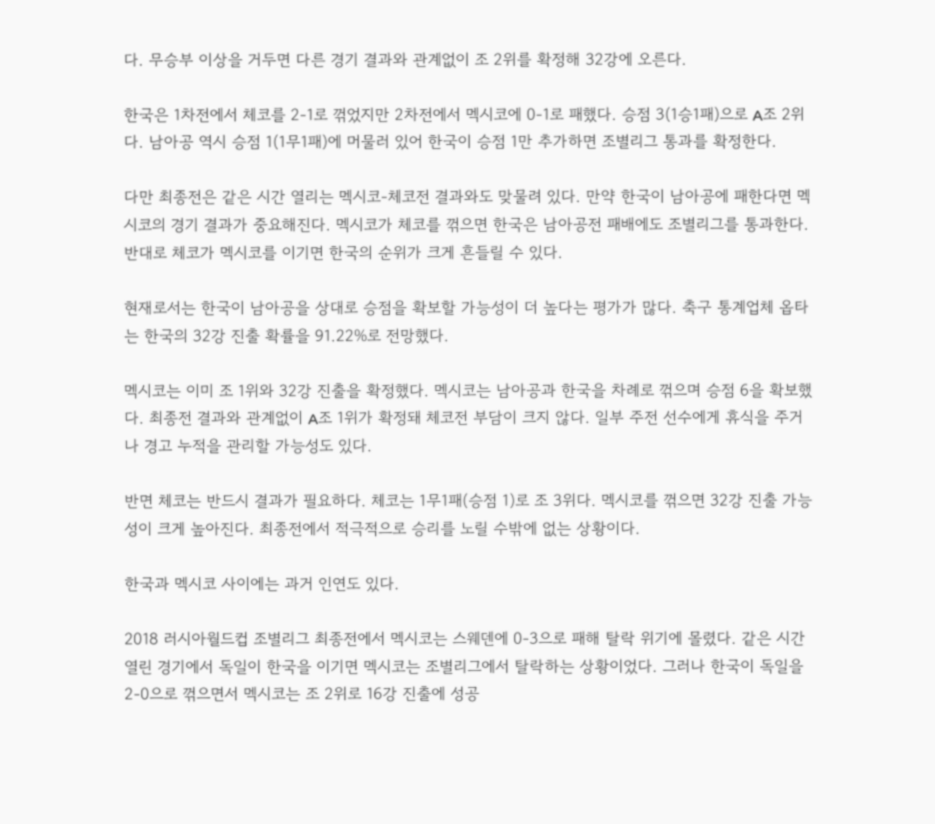다. 무승부 이상을 거두면 다른 경기 결과와 관계없이 조 2위를 확정해 32강에 오른다.

한국은 1차전에서 체코를 2-1로 꺾었지만 2차전에서 멕시코에 0-1로 패했다. 승점 3(1승1패)으로 A조 2위다. 남아공 역시 승점 1(1무1패)에 머물러 있어 한국이 승점 1만 추가하면 조별리그 통과를 확정한다.

다만 최종전은 같은 시간 열리는 멕시코-체코전 결과와도 맞물려 있다. 만약 한국이 남아공에 패한다면 멕시코의 경기 결과가 중요해진다. 멕시코가 체코를 꺾으면 한국은 남아공전 패배에도 조별리그를 통과한다. 반대로 체코가 멕시코를 이기면 한국의 순위가 크게 흔들릴 수 있다.

현재로서는 한국이 남아공을 상대로 승점을 확보할 가능성이 더 높다는 평가가 많다. 축구 통계업체 옵타는 한국의 32강 진출 확률을 91.22%로 전망했다.

멕시코는 이미 조 1위와 32강 진출을 확정했다. 멕시코는 남아공과 한국을 차례로 꺾으며 승점 6을 확보했다. 최종전 결과와 관계없이 A조 1위가 확정돼 체코전 부담이 크지 않다. 일부 주전 선수에게 휴식을 주거나 경고 누적을 관리할 가능성도 있다.

반면 체코는 반드시 결과가 필요하다. 체코는 1무1패(승점 1)로 조 3위다. 멕시코를 꺾으면 32강 진출 가능성이 크게 높아진다. 최종전에서 적극적으로 승리를 노릴 수밖에 없는 상황이다.

한국과 멕시코 사이에는 과거 인연도 있다.

2018 러시아월드컵 조별리그 최종전에서 멕시코는 스웨덴에 0-3으로 패해 탈락 위기에 몰렸다. 같은 시간 열린 경기에서 독일이 한국을 이기면 멕시코는 조별리그에서 탈락하는 상황이었다. 그러나 한국이 독일을 2-0으로 꺾으면서 멕시코는 조 2위로 16강 진출에 성공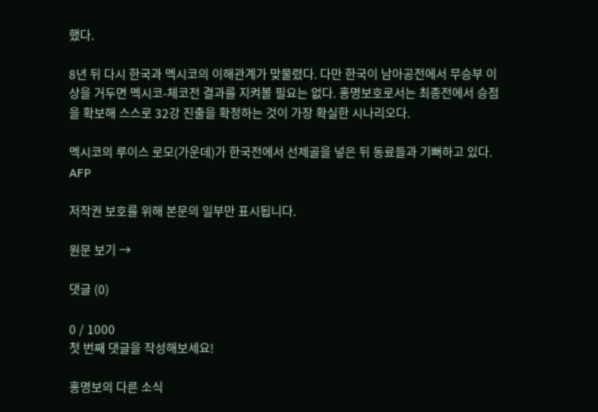했다.

8년 뒤 다시 한국과 멕시코의 이해관계가 맞물렸다. 다만 한국이 남아공전에서 무승부 이상을 거두면 멕시코-체코전 결과를 지켜볼 필요는 없다. 홍명보호로서는 최종전에서 승점을 확보해 스스로 32강 진출을 확정하는 것이 가장 확실한 시나리오다.

멕시코의 루이스 로모(가운데)가 한국전에서 선제골을 넣은 뒤 동료들과 기뻐하고 있다. AFP

저작권 보호를 위해 본문의 일부만 표시됩니다.

원문 보기 →

댓글 (0)

0 / 1000
첫 번째 댓글을 작성해보세요!

홍명보의 다른 소식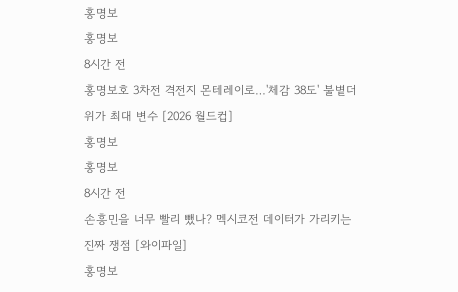홍명보
홍명보
8시간 전
홍명보호 3차전 격전지 몬테레이로…'체감 38도' 불볕더위가 최대 변수 [2026 월드컵]
홍명보
홍명보
8시간 전
손흥민을 너무 빨리 뺐나? 멕시코전 데이터가 가리키는 진짜 쟁점 [와이파일]
홍명보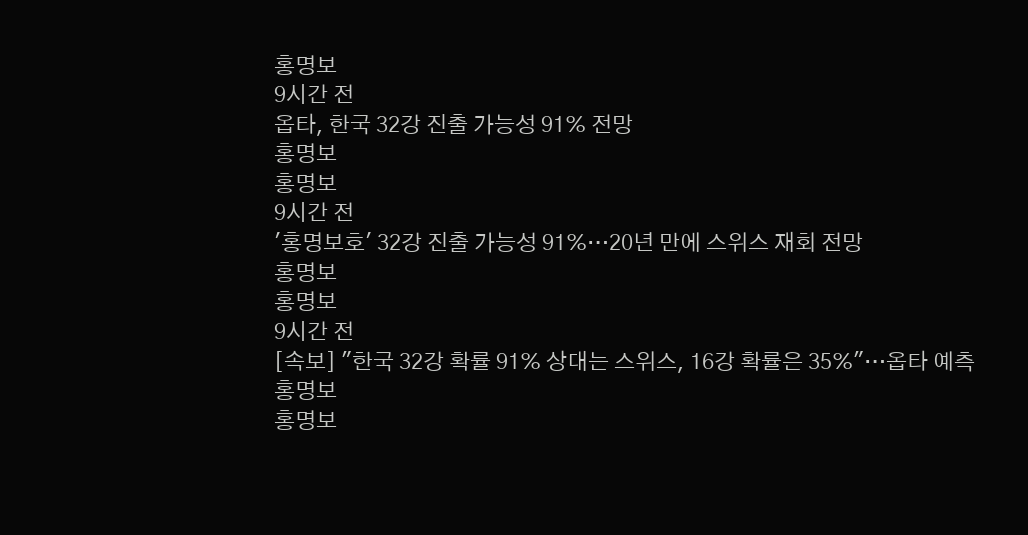홍명보
9시간 전
옵타, 한국 32강 진출 가능성 91% 전망
홍명보
홍명보
9시간 전
'홍명보호' 32강 진출 가능성 91%…20년 만에 스위스 재회 전망
홍명보
홍명보
9시간 전
[속보] "한국 32강 확률 91% 상대는 스위스, 16강 확률은 35%"…옵타 예측
홍명보
홍명보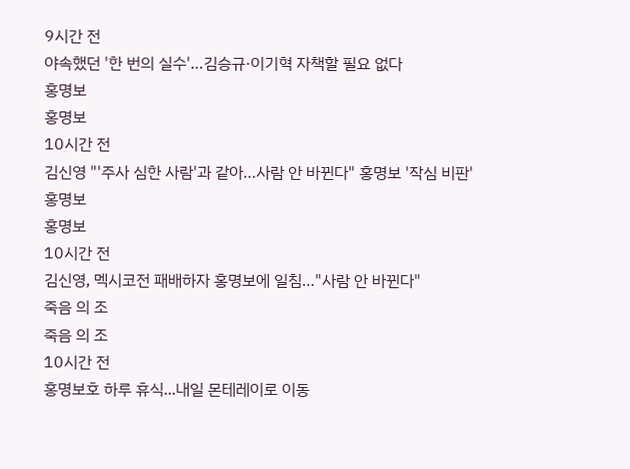9시간 전
야속했던 '한 번의 실수'…김승규·이기혁 자책할 필요 없다
홍명보
홍명보
10시간 전
김신영 "'주사 심한 사람'과 같아…사람 안 바뀐다" 홍명보 '작심 비판'
홍명보
홍명보
10시간 전
김신영, 멕시코전 패배하자 홍명보에 일침…"사람 안 바뀐다"
죽음 의 조
죽음 의 조
10시간 전
홍명보호 하루 휴식...내일 몬테레이로 이동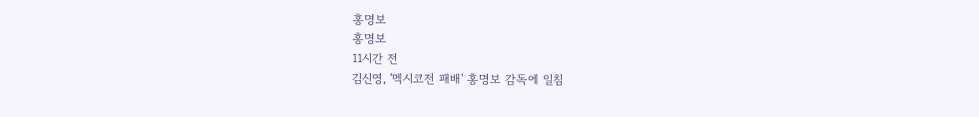홍명보
홍명보
11시간 전
김신영, '멕시코전 패배' 홍명보 감독에 일침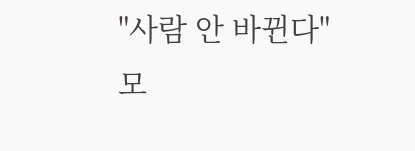"사람 안 바뀐다"
모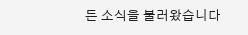든 소식을 불러왔습니다